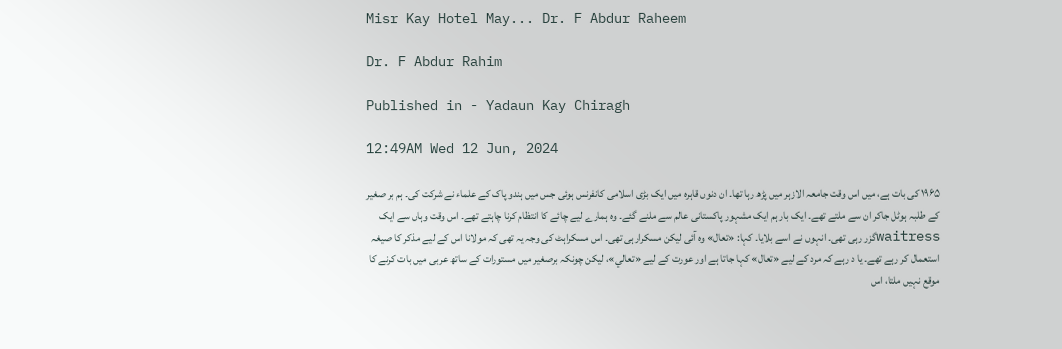Misr Kay Hotel May... Dr. F Abdur Raheem

Dr. F Abdur Rahim

Published in - Yadaun Kay Chiragh

12:49AM Wed 12 Jun, 2024

۱۹۶۵ کی بات ہے، میں اس وقت جامعہ الازہر میں پڑھ رہا تھا۔ ان دنوں قاہرہ میں ایک بڑی اسلامی کانفرنس ہوئی جس میں ہندو پاک کے علماء نے شرکت کی۔ ہم بر صغیر کے طلبہ ہوٹل جاکر ان سے ملتے تھے۔ ایک بار ہم ایک مشہور پاکستانی عالم سے ملنے گئے۔ وہ ہمارے لیے چائے کا انتظام کرنا چاہتے تھے۔ اس وقت وہاں سے ایک waitressگزر رہی تھی۔ انہوں نے اسے بلایا۔ کہا: «تعال» وہ آئی لیکن مسکرارہی تھی۔ اس مسکراہٹ کی وجہ یہ تھی کہ مولانا اس کے لیے مذکر کا صیغہ استعمال کر رہے تھے۔ یا د رہے کہ مرد کے لیے «تعال» کہا جاتا ہے اور عورت کے لیے «تعالي»، لیکن چونکہ برصغیر میں مستورات کے ساتھ عربی میں بات کرنے کا موقع نہیں ملتا، اس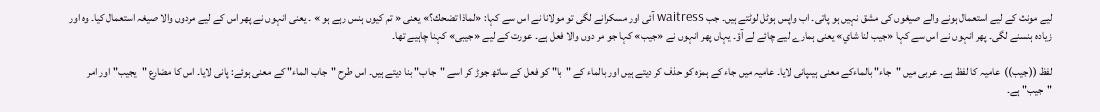لیے مونث کے لیے استعمال ہونے والے صیغوں کی مشق نہیں ہو پاتی۔ اب واپس ہوٹل لوٹتے ہیں۔ جب waitress آئی اور مسکرانے لگی تو مولانا نے اس سے کہا: «لماذا تضحك؟» یعنی « تم کیوں ہنس رہے ہو » ۔ یعنی انہوں نے پھر اس کے لیے مردوں والا صیغہ استعمال کیا۔ وہ اور زیادہ ہنسنے لگی۔ پھر انہوں نے اس سے کہا «جيب لنا شاي» یعنی ہمارے لیے چائے لے آؤ۔ یہاں پھر انہوں نے «جیب» کہا جو مر دوں والا فعل ہے۔ عورت کے لیے «جیبی» کہنا چاہیے تھا۔

لفظ ((جیب))  عامیہ کا لفظ ہے۔ عربی میں "جاء" بالماءکے معنی ہیںپانی لایا۔ عامیہ میں جاء کے ہمزہ کو حذف کر دیتے ہیں اور بالماء کے "با" کو فعل کے ساتھ جوڑ کر اسے "جاب" بنا دیتے ہیں۔ اس طرح "جاب الماء" کے معنی ہوئے: پانی لایا۔ اس کا مضارع "یجیب" اور امر "جیب" ہے۔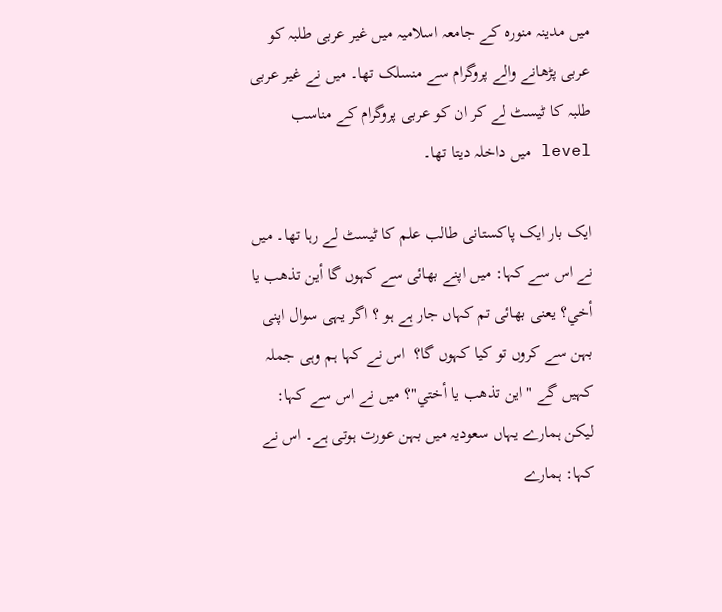میں مدینہ منورہ کے جامعہ اسلامیہ میں غیر عربی طلبہ کو عربی پڑھانے والے پروگرام سے منسلک تھا۔ میں نے غیر عربی طلبہ کا ٹیسٹ لے کر ان کو عربی پروگرام کے مناسب level میں داخلہ دیتا تھا۔

ایک بار ایک پاکستانی طالب علم کا ٹیسٹ لے رہا تھا۔ میں نے اس سے کہا: میں اپنے بھائی سے کہوں گا أين تذهب يا أخي؟ یعنی بھائی تم کہاں جار ہے ہو ؟ اگر یہی سوال اپنی بہن سے کروں تو کیا کہوں گا؟  اس نے کہا ہم وہی جملہ کہیں گے "این تذهب يا أختي"؟ میں نے اس سے کہا: لیکن ہمارے یہاں سعودیہ میں بہن عورت ہوتی ہے۔ اس نے کہا: ہمارے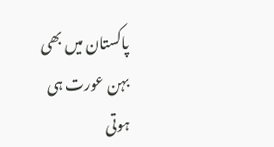پاکستان میں بھی بہن عورت ہی ہوتی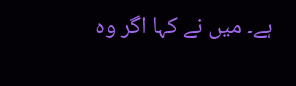ہے۔ میں نے کہا اگر وہ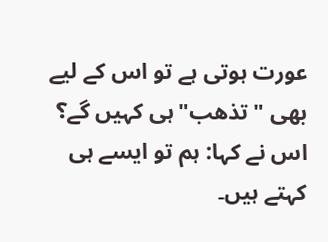عورت ہوتی ہے تو اس کے لیے بھی "تذهب"ہی کہیں گے؟ اس نے کہا: ہم تو ایسے ہی کہتے ہیں۔